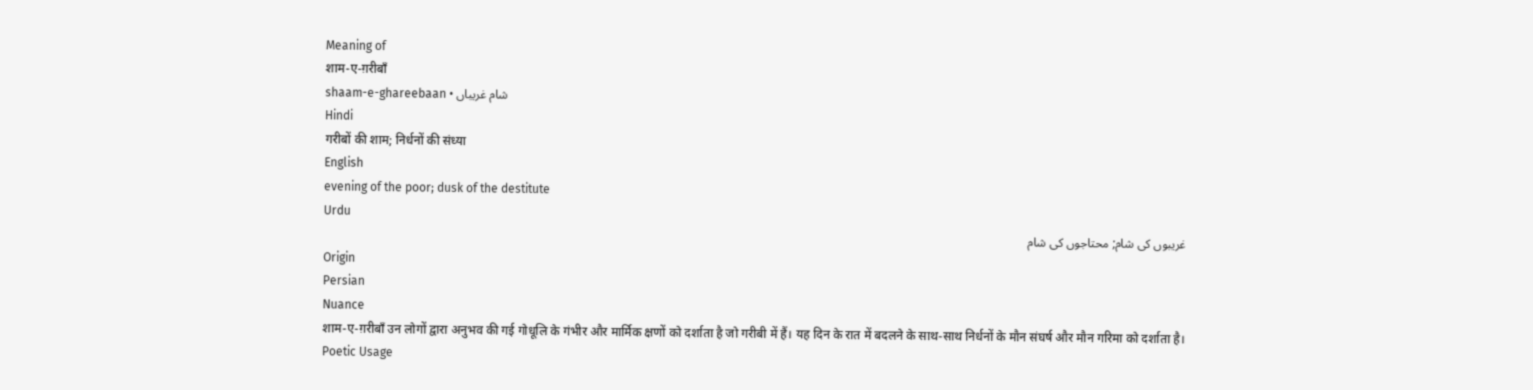Meaning of
शाम-ए-ग़रीबाँ
shaam-e-ghareebaan • شام غریباں
Hindi
गरीबों की शाम; निर्धनों की संध्या
English
evening of the poor; dusk of the destitute
Urdu
غریبوں کی شام; محتاجوں کی شام
Origin
Persian
Nuance
शाम-ए-ग़रीबाँ उन लोगों द्वारा अनुभव की गई गोधूलि के गंभीर और मार्मिक क्षणों को दर्शाता है जो गरीबी में हैं। यह दिन के रात में बदलने के साथ-साथ निर्धनों के मौन संघर्ष और मौन गरिमा को दर्शाता है।
Poetic Usage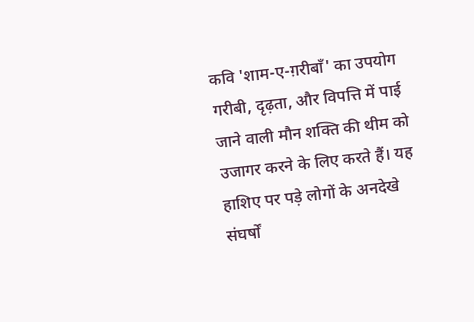कवि 'शाम-ए-ग़रीबाँ' का उपयोग गरीबी, दृढ़ता, और विपत्ति में पाई जाने वाली मौन शक्ति की थीम को उजागर करने के लिए करते हैं। यह हाशिए पर पड़े लोगों के अनदेखे संघर्षों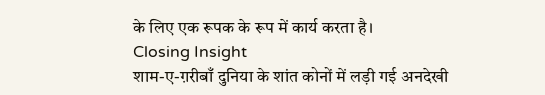के लिए एक रूपक के रूप में कार्य करता है।
Closing Insight
शाम-ए-ग़रीबाँ दुनिया के शांत कोनों में लड़ी गई अनदेखी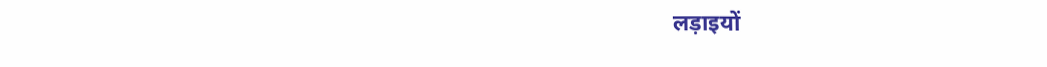लड़ाइयों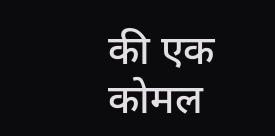की एक कोमल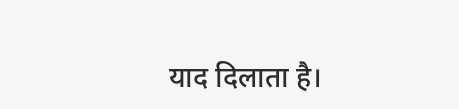याद दिलाता है।